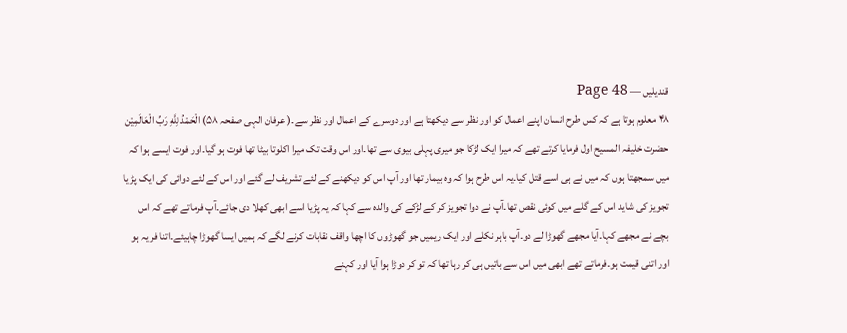قندیلیں — Page 48
۴۸ معلوم ہوتا ہے کہ کس طرح انسان اپنے اعمال کو اور نظر سے دیکھتا ہے اور دوسرے کے اعمال اور نظر سے۔( عرفان الہی صفحہ ۵۸) الْحَمْدُ لِلَّهِ رَبِّ الْعَالَمِيْن حضرت خلیفہ المسیح اول فرمایا کرتے تھے کہ میرا ایک لڑکا جو میری پہلی بیوی سے تھا۔اور اس وقت تک میرا اکلوتا بیٹا تھا فوت ہو گیا۔اور فوت ایسے ہوا کہ میں سمجھتا ہوں کہ میں نے ہی اسے قتل کیا۔یہ اس طرح ہوا کہ وہ بیمار تھا اور آپ اس کو دیکھنے کے لئے تشریف لے گئے اور اس کے لئے دوائی کی ایک پڑ یا تجویز کی شاید اس کے گلے میں کوئی نقص تھا۔آپ نے دوا تجویز کر کے لڑکے کی والدہ سے کہا کہ یہ پڑیا اسے ابھی کھلا دی جائے۔آپ فرماتے تھے کہ اس بچے نے مجھے کہا۔آیا مجھے گھوڑا لے دو۔آپ باہر نکلے اور ایک ریمیں جو گھوڑوں کا اچھا واقف نقابات کرنے لگے کہ ہمیں ایسا گھوڑا چاہیئے۔اتنا فر یہ ہو اور اتنی قیمت ہو۔فرماتے تھے ابھی میں اس سے باتیں ہی کر رہا تھا کہ تو کر دوڑا ہوا آیا اور کہنے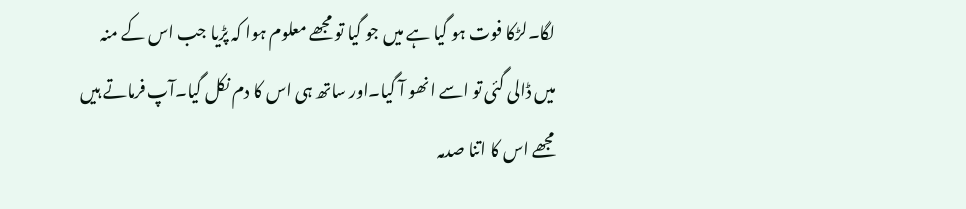لگا۔لڑکا فوت ہو گیا ہے میں جو گیا تو مجھے معلوم ہوا کہ پڑیا جب اس کے منہ میں ڈالی گئی تو اسے انھو آ گیا۔اور ساتھ ہی اس کا دم نکل گیا۔آپ فرماتے ہیں مجھے اس کا اتنا صدمہ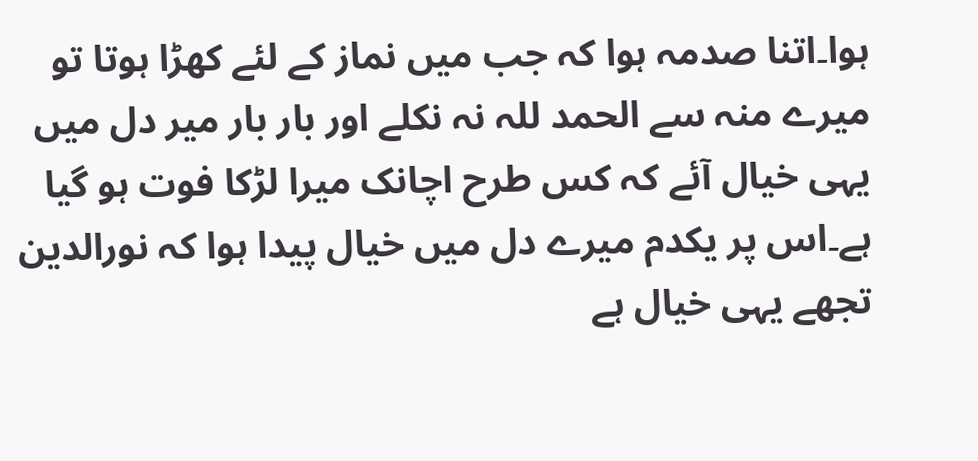ہوا۔اتنا صدمہ ہوا کہ جب میں نماز کے لئے کھڑا ہوتا تو میرے منہ سے الحمد للہ نہ نکلے اور بار بار میر دل میں یہی خیال آئے کہ کس طرح اچانک میرا لڑکا فوت ہو گیا ہے۔اس پر یکدم میرے دل میں خیال پیدا ہوا کہ نورالدین تجھے یہی خیال ہے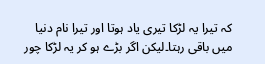کہ تیرا یہ لڑکا تیری یاد ہوتا اور تیرا نام دنیا میں باقی رہتا۔لیکن اگر بڑے ہو کر یہ لڑکا چور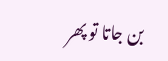بن جاتا تو پھر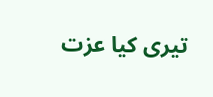تیری کیا عزت